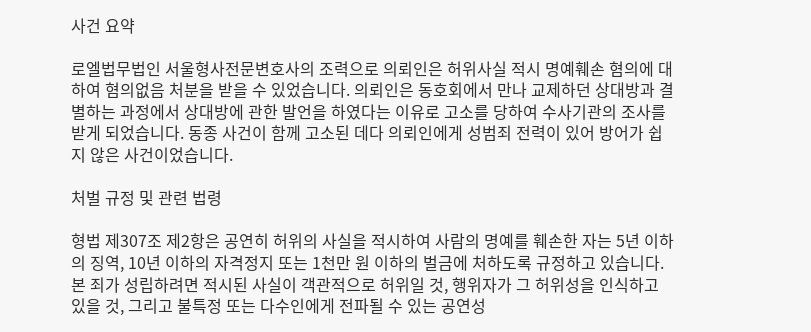사건 요약

로엘법무법인 서울형사전문변호사의 조력으로 의뢰인은 허위사실 적시 명예훼손 혐의에 대하여 혐의없음 처분을 받을 수 있었습니다. 의뢰인은 동호회에서 만나 교제하던 상대방과 결별하는 과정에서 상대방에 관한 발언을 하였다는 이유로 고소를 당하여 수사기관의 조사를 받게 되었습니다. 동종 사건이 함께 고소된 데다 의뢰인에게 성범죄 전력이 있어 방어가 쉽지 않은 사건이었습니다.

처벌 규정 및 관련 법령

형법 제307조 제2항은 공연히 허위의 사실을 적시하여 사람의 명예를 훼손한 자는 5년 이하의 징역, 10년 이하의 자격정지 또는 1천만 원 이하의 벌금에 처하도록 규정하고 있습니다. 본 죄가 성립하려면 적시된 사실이 객관적으로 허위일 것, 행위자가 그 허위성을 인식하고 있을 것, 그리고 불특정 또는 다수인에게 전파될 수 있는 공연성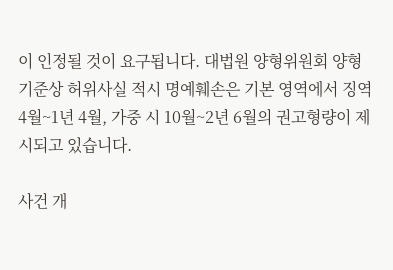이 인정될 것이 요구됩니다. 대법원 양형위원회 양형기준상 허위사실 적시 명예훼손은 기본 영역에서 징역 4월~1년 4월, 가중 시 10월~2년 6월의 권고형량이 제시되고 있습니다.

사건 개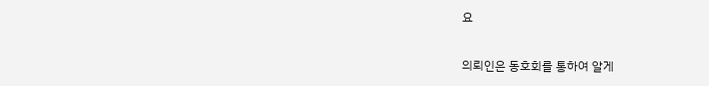요

의뢰인은 동호회를 통하여 알게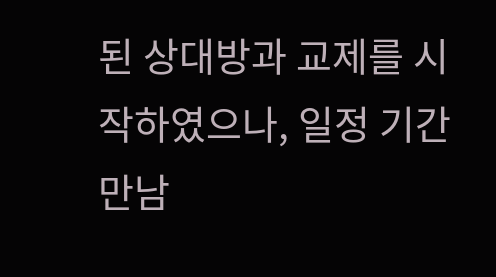된 상대방과 교제를 시작하였으나, 일정 기간 만남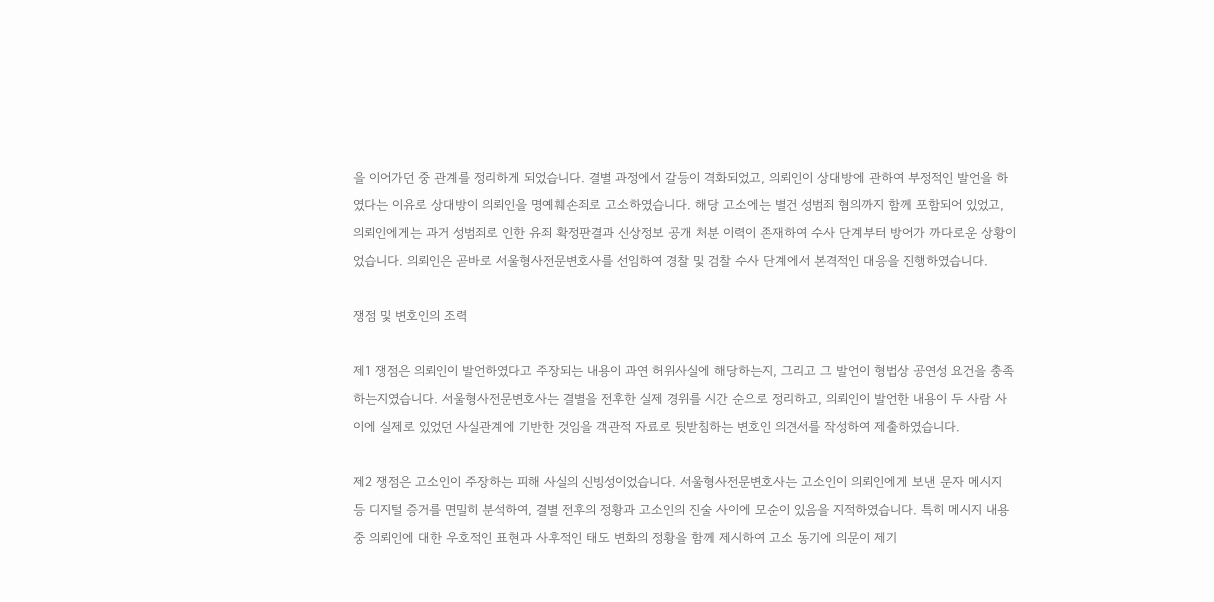을 이어가던 중 관계를 정리하게 되었습니다. 결별 과정에서 갈등이 격화되었고, 의뢰인이 상대방에 관하여 부정적인 발언을 하였다는 이유로 상대방이 의뢰인을 명예훼손죄로 고소하였습니다. 해당 고소에는 별건 성범죄 혐의까지 함께 포함되어 있었고, 의뢰인에게는 과거 성범죄로 인한 유죄 확정판결과 신상정보 공개 처분 이력이 존재하여 수사 단계부터 방어가 까다로운 상황이었습니다. 의뢰인은 곧바로 서울형사전문변호사를 선임하여 경찰 및 검찰 수사 단계에서 본격적인 대응을 진행하였습니다.

쟁점 및 변호인의 조력

제1 쟁점은 의뢰인이 발언하였다고 주장되는 내용이 과연 허위사실에 해당하는지, 그리고 그 발언이 형법상 공연성 요건을 충족하는지였습니다. 서울형사전문변호사는 결별을 전후한 실제 경위를 시간 순으로 정리하고, 의뢰인이 발언한 내용이 두 사람 사이에 실제로 있었던 사실관계에 기반한 것임을 객관적 자료로 뒷받침하는 변호인 의견서를 작성하여 제출하였습니다.

제2 쟁점은 고소인이 주장하는 피해 사실의 신빙성이었습니다. 서울형사전문변호사는 고소인이 의뢰인에게 보낸 문자 메시지 등 디지털 증거를 면밀히 분석하여, 결별 전후의 정황과 고소인의 진술 사이에 모순이 있음을 지적하였습니다. 특히 메시지 내용 중 의뢰인에 대한 우호적인 표현과 사후적인 태도 변화의 정황을 함께 제시하여 고소 동기에 의문이 제기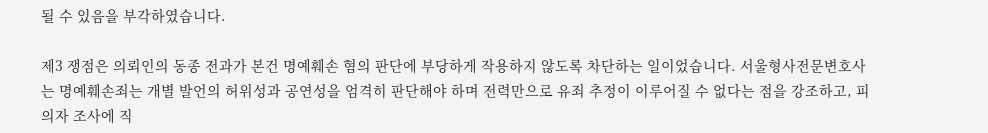될 수 있음을 부각하였습니다.

제3 쟁점은 의뢰인의 동종 전과가 본건 명예훼손 혐의 판단에 부당하게 작용하지 않도록 차단하는 일이었습니다. 서울형사전문변호사는 명예훼손죄는 개별 발언의 허위성과 공연성을 엄격히 판단해야 하며 전력만으로 유죄 추정이 이루어질 수 없다는 점을 강조하고, 피의자 조사에 직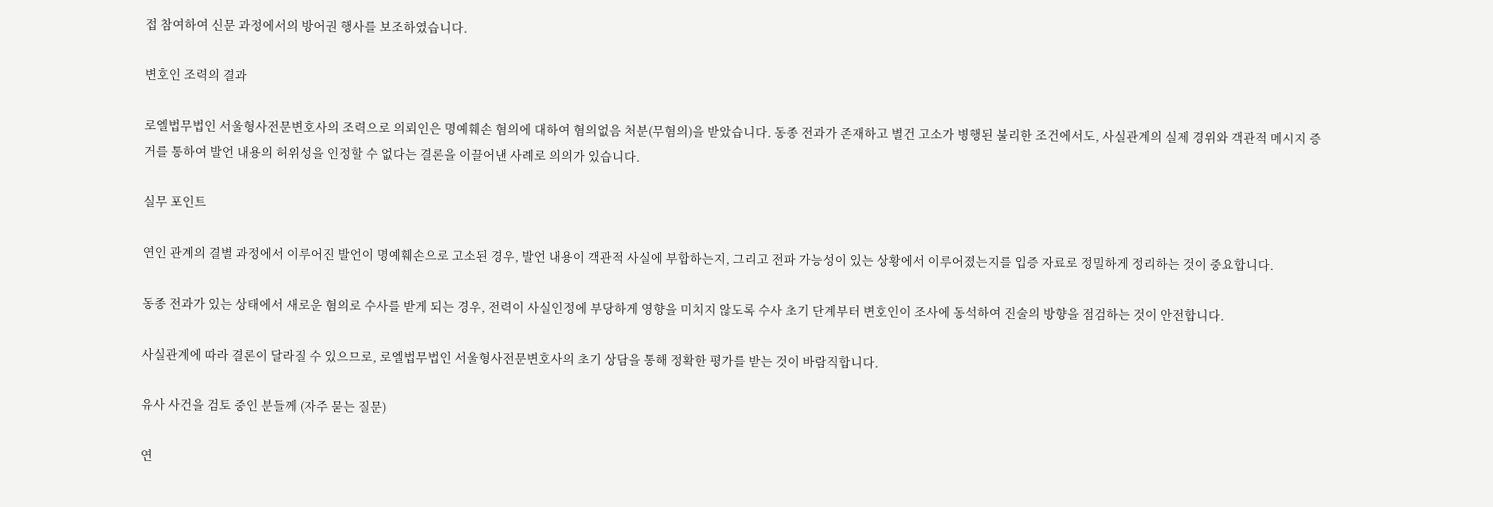접 참여하여 신문 과정에서의 방어권 행사를 보조하였습니다.

변호인 조력의 결과

로엘법무법인 서울형사전문변호사의 조력으로 의뢰인은 명예훼손 혐의에 대하여 혐의없음 처분(무혐의)을 받았습니다. 동종 전과가 존재하고 별건 고소가 병행된 불리한 조건에서도, 사실관계의 실제 경위와 객관적 메시지 증거를 통하여 발언 내용의 허위성을 인정할 수 없다는 결론을 이끌어낸 사례로 의의가 있습니다.

실무 포인트

연인 관계의 결별 과정에서 이루어진 발언이 명예훼손으로 고소된 경우, 발언 내용이 객관적 사실에 부합하는지, 그리고 전파 가능성이 있는 상황에서 이루어졌는지를 입증 자료로 정밀하게 정리하는 것이 중요합니다.

동종 전과가 있는 상태에서 새로운 혐의로 수사를 받게 되는 경우, 전력이 사실인정에 부당하게 영향을 미치지 않도록 수사 초기 단계부터 변호인이 조사에 동석하여 진술의 방향을 점검하는 것이 안전합니다.

사실관계에 따라 결론이 달라질 수 있으므로, 로엘법무법인 서울형사전문변호사의 초기 상담을 통해 정확한 평가를 받는 것이 바람직합니다.

유사 사건을 검토 중인 분들께 (자주 묻는 질문)

연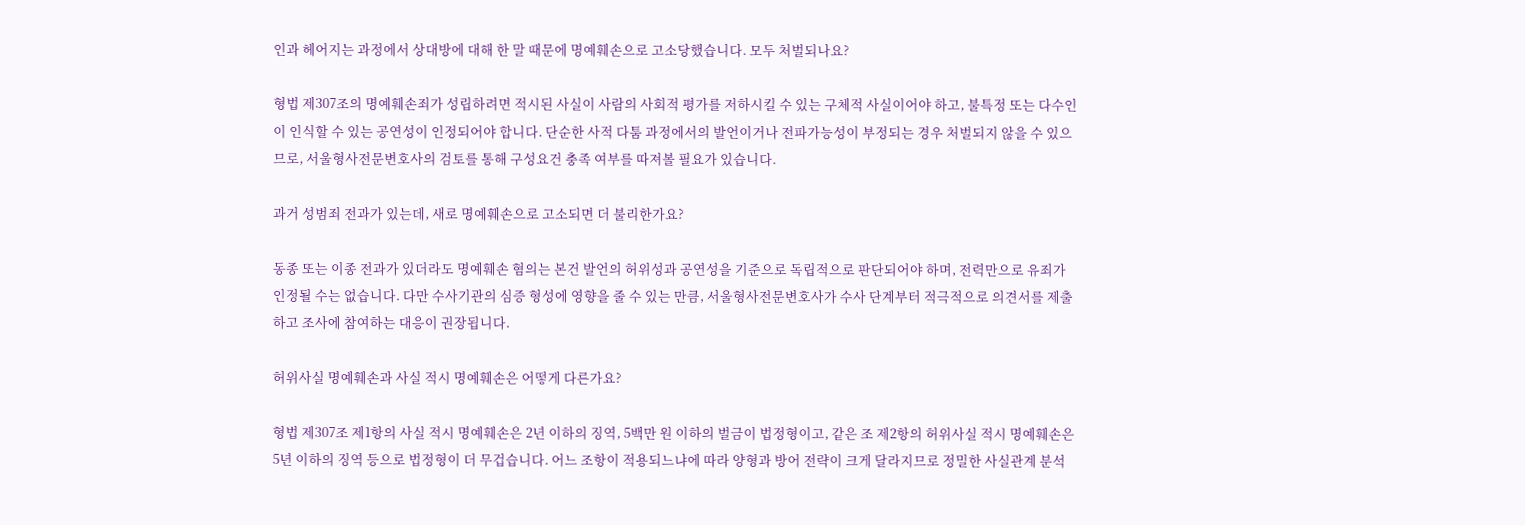인과 헤어지는 과정에서 상대방에 대해 한 말 때문에 명예훼손으로 고소당했습니다. 모두 처벌되나요?

형법 제307조의 명예훼손죄가 성립하려면 적시된 사실이 사람의 사회적 평가를 저하시킬 수 있는 구체적 사실이어야 하고, 불특정 또는 다수인이 인식할 수 있는 공연성이 인정되어야 합니다. 단순한 사적 다툼 과정에서의 발언이거나 전파가능성이 부정되는 경우 처벌되지 않을 수 있으므로, 서울형사전문변호사의 검토를 통해 구성요건 충족 여부를 따져볼 필요가 있습니다.

과거 성범죄 전과가 있는데, 새로 명예훼손으로 고소되면 더 불리한가요?

동종 또는 이종 전과가 있더라도 명예훼손 혐의는 본건 발언의 허위성과 공연성을 기준으로 독립적으로 판단되어야 하며, 전력만으로 유죄가 인정될 수는 없습니다. 다만 수사기관의 심증 형성에 영향을 줄 수 있는 만큼, 서울형사전문변호사가 수사 단계부터 적극적으로 의견서를 제출하고 조사에 참여하는 대응이 권장됩니다.

허위사실 명예훼손과 사실 적시 명예훼손은 어떻게 다른가요?

형법 제307조 제1항의 사실 적시 명예훼손은 2년 이하의 징역, 5백만 원 이하의 벌금이 법정형이고, 같은 조 제2항의 허위사실 적시 명예훼손은 5년 이하의 징역 등으로 법정형이 더 무겁습니다. 어느 조항이 적용되느냐에 따라 양형과 방어 전략이 크게 달라지므로 정밀한 사실관계 분석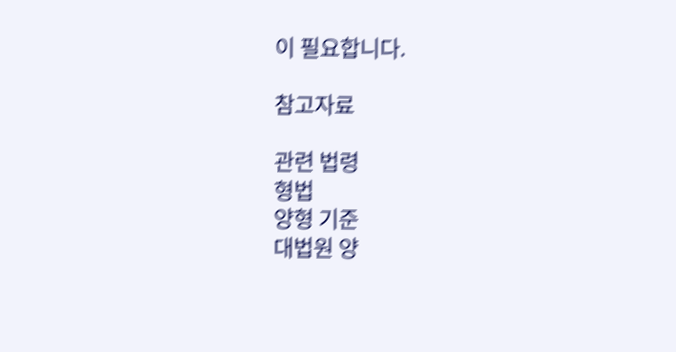이 필요합니다.

참고자료

관련 법령
형법
양형 기준
대법원 양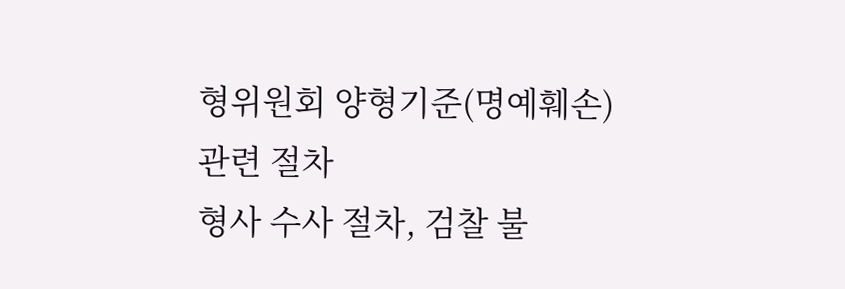형위원회 양형기준(명예훼손)
관련 절차
형사 수사 절차, 검찰 불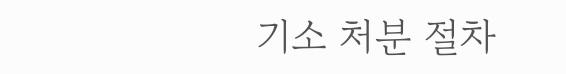기소 처분 절차